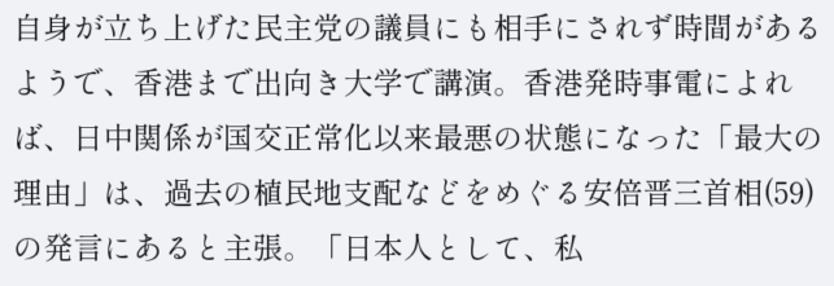自身が立ち上げた民主党の議員にも相手にされず時間があるようで、香港まで出向き大学で講演。香港発時事電によれば、日中関係が国交正常化以来最悪の状態になった「最大の理由」は、過去の植民地支配などをめぐる安倍晋三首相(59)の発言にあると主張。「日本人として、私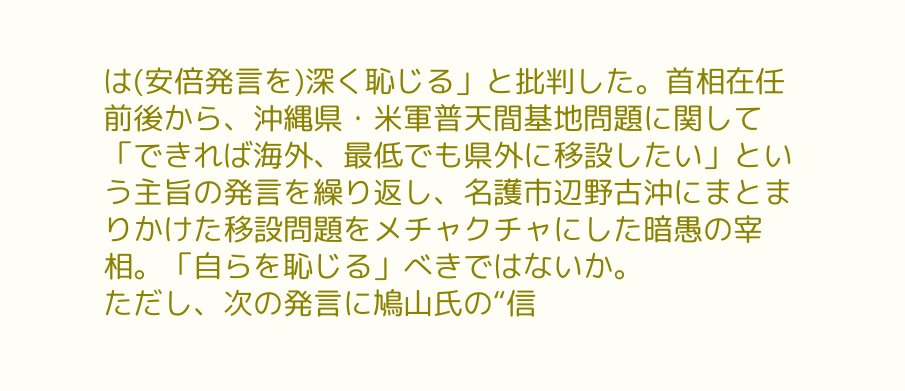は(安倍発言を)深く恥じる」と批判した。首相在任前後から、沖縄県・米軍普天間基地問題に関して「できれば海外、最低でも県外に移設したい」という主旨の発言を繰り返し、名護市辺野古沖にまとまりかけた移設問題をメチャクチャにした暗愚の宰相。「自らを恥じる」べきではないか。
ただし、次の発言に鳩山氏の“信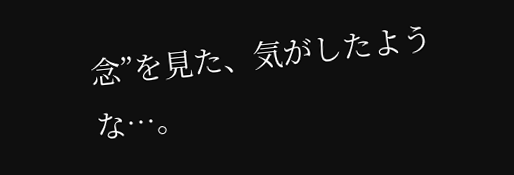念”を見た、気がしたような…。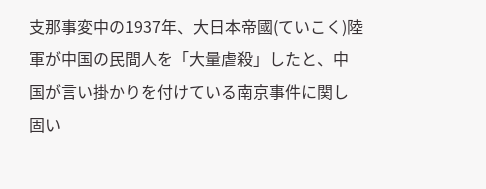支那事変中の1937年、大日本帝國(ていこく)陸軍が中国の民間人を「大量虐殺」したと、中国が言い掛かりを付けている南京事件に関し固い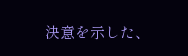決意を示した、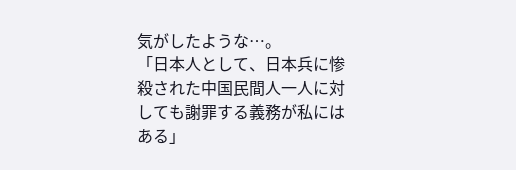気がしたような…。
「日本人として、日本兵に惨殺された中国民間人一人に対しても謝罪する義務が私にはある」